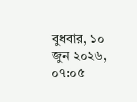বুধবার, ১০ জুন ২০২৬, ০৭:০৫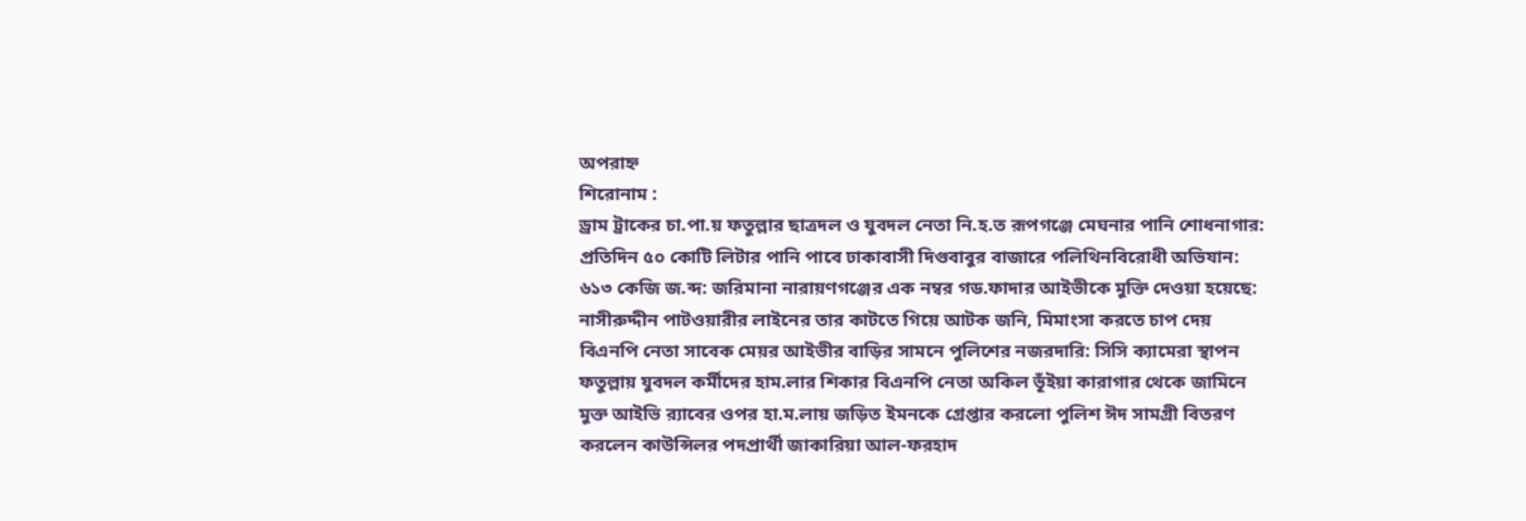অপরাহ্ন
শিরোনাম :
ড্রাম ট্রাকের চা.পা.য় ফতুল্লার ছাত্রদল ও যুবদল নেতা নি.হ.ত রূপগঞ্জে মেঘনার পানি শোধনাগার: প্রতিদিন ৫০ কোটি লিটার পানি পাবে ঢাকাবাসী দিগুবাবুর বাজারে পলিথিনবিরোধী অভিযান: ৬১৩ কেজি জ.ব্দ: জরিমানা নারায়ণগঞ্জের এক নম্বর গড.ফাদার আইভীকে মুক্তি দেওয়া হয়েছে: নাসীরুদ্দীন পাটওয়ারীর লাইনের তার কাটতে গিয়ে আটক জনি, মিমাংসা করতে চাপ দেয় বিএনপি নেতা সাবেক মেয়র আইভীর বাড়ির সামনে পুলিশের নজরদারি: সিসি ক্যামেরা স্থাপন ফতুল্লায় যুবদল কর্মীদের হাম.লার শিকার বিএনপি নেতা অকিল ভূঁইয়া কারাগার থেকে জামিনে মুক্ত আইভি র‌্যাবের ওপর হা.ম.লায় জড়িত ইমনকে গ্রেপ্তার করলো পুলিশ ঈদ সামগ্রী বিতরণ করলেন কাউন্সিলর পদপ্রার্থী জাকারিয়া আল-ফরহাদ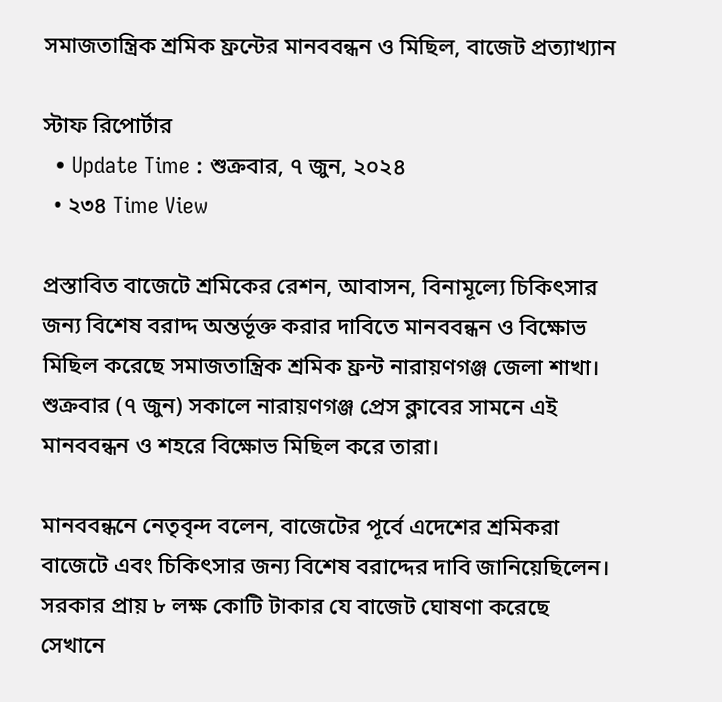সমাজতান্ত্রিক শ্রমিক ফ্রন্টের মানববন্ধন ও মিছিল, বাজেট প্রত্যাখ্যান

স্টাফ রিপোর্টার
  • Update Time : শুক্রবার, ৭ জুন, ২০২৪
  • ২৩৪ Time View

প্রস্তাবিত বাজেটে শ্রমিকের রেশন, আবাসন, বিনামূল্যে চিকিৎসার জন্য বিশেষ বরাদ্দ অন্তর্ভূক্ত করার দাবিতে মানববন্ধন ও বিক্ষোভ মিছিল করেছে সমাজতান্ত্রিক শ্রমিক ফ্রন্ট নারায়ণগঞ্জ জেলা শাখা। শুক্রবার (৭ জুন) সকালে নারায়ণগঞ্জ প্রেস ক্লাবের সামনে এই মানববন্ধন ও শহরে বিক্ষোভ মিছিল করে তারা।

মানববন্ধনে নেতৃবৃন্দ বলেন, বাজেটের পূর্বে এদেশের শ্রমিকরা বাজেটে এবং চিকিৎসার জন্য বিশেষ বরাদ্দের দাবি জানিয়েছিলেন। সরকার প্রায় ৮ লক্ষ কোটি টাকার যে বাজেট ঘোষণা করেছে সেখানে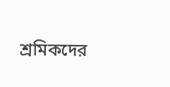শ্রমিকদের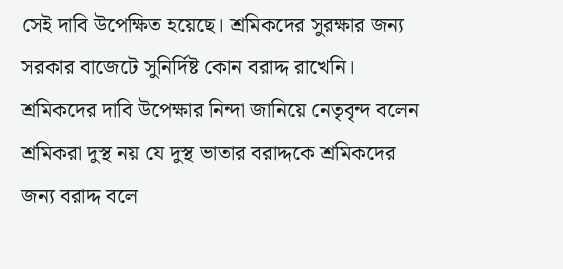সেই দাবি উপেক্ষিত হয়েছে। শ্রমিকদের সুরক্ষার জন্য সরকার বাজেটে সুনির্দিষ্ট কোন বরাদ্দ রাখেনি। শ্রমিকদের দাবি উপেক্ষার নিন্দা জানিয়ে নেতৃবৃন্দ বলেন শ্রমিকরা দুস্থ নয় যে দুস্থ ভাতার বরাদ্দকে শ্রমিকদের জন্য বরাদ্দ বলে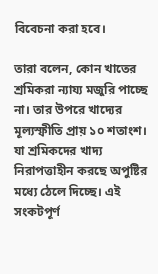বিবেচনা করা হবে।

তারা বলেন, কোন খাতের শ্রমিকরা ন্যায্য মজুরি পাচ্ছে না। তার উপরে খাদ্যের মূল্যস্ফীতি প্রায় ১০ শতাংশ। যা শ্রমিকদের খাদ্য নিরাপত্তাহীন করছে অপুষ্টির মধ্যে ঠেলে দিচ্ছে। এই সংকটপূর্ণ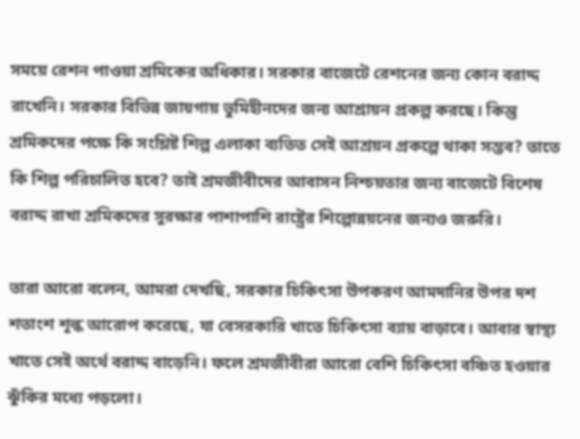সময়ে রেশন পাওয়া শ্রমিকের অধিকার। সরকার বাজেটে রেশনের জন্য কোন বরাদ্দ রাখেনি। সরকার বিভিন্ন জায়গায় ভুমিহীনদের জন্য আশ্রায়ন প্রকল্প করছে। কিন্তু শ্রমিকদের পক্ষে কি সংশ্লিষ্ট শিল্প এলাকা ব্যতিত সেই আশ্রয়ন প্রকল্পে থাকা সম্ভব? তাতে কি শিল্প পরিচালিত হবে? তাই শ্রমজীবীদের আবাসন নিশ্চয়তার জন্য বাজেটে বিশেষ বরাদ্দ রাখা শ্রমিকদের সুরক্ষার পাশাপাশি রাষ্ট্রের শিল্পোন্নয়নের জন্যও জরুরি।

তারা আরো বলেন, আমরা দেখছি, সরকার চিকিৎসা উপকরণ আমদানির উপর দশ শতাংশ শূল্ক আরোপ করেছে, যা বেসরকারি খাতে চিকিৎসা ব্যায় বাড়াবে। আবার স্বাস্থ্য খাতে সেই অর্থে বরাদ্দ বাড়েনি। ফলে শ্রমজীবীরা আরো বেশি চিকিৎসা বঞ্চিত হওয়ার ঝুঁকির মধ্যে পড়লো।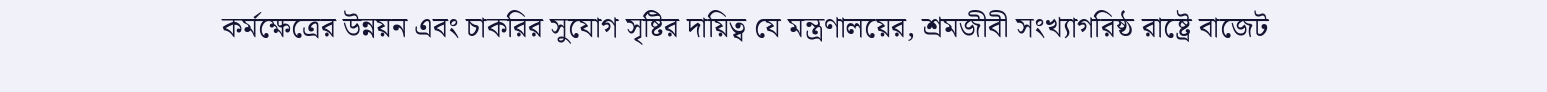কর্মক্ষেত্রের উন্নয়ন এবং চাকরির সুযোগ সৃষ্টির দায়িত্ব যে মন্ত্রণালয়ের, শ্রমজীবী সংখ্যাগরিষ্ঠ রাষ্ট্রে বাজেট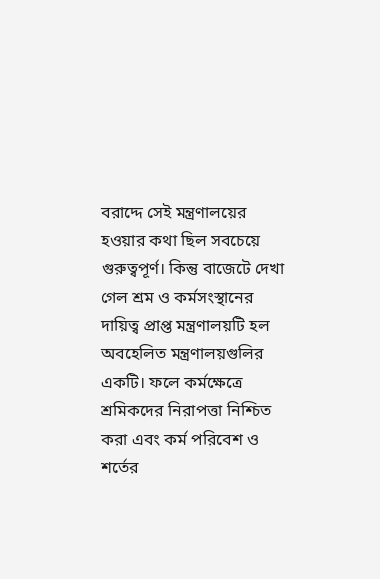বরাদ্দে সেই মন্ত্রণালয়ের হওয়ার কথা ছিল সবচেয়ে গুরুত্বপূর্ণ। কিন্তু বাজেটে দেখা গেল শ্রম ও কর্মসংস্থানের দায়িত্ব প্রাপ্ত মন্ত্রণালয়টি হল অবহেলিত মন্ত্রণালয়গুলির একটি। ফলে কর্মক্ষেত্রে শ্রমিকদের নিরাপত্তা নিশ্চিত করা এবং কর্ম পরিবেশ ও শর্তের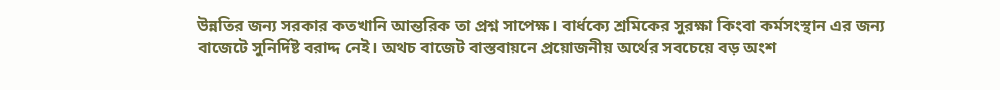উন্নতির জন্য সরকার কতখানি আন্তরিক তা প্রশ্ন সাপেক্ষ। বার্ধক্যে শ্রমিকের সুরক্ষা কিংবা কর্মসংস্থান এর জন্য বাজেটে সুনির্দিষ্ট বরাদ্দ নেই। অথচ বাজেট বাস্তবায়নে প্রয়োজনীয় অর্থের সবচেয়ে বড় অংশ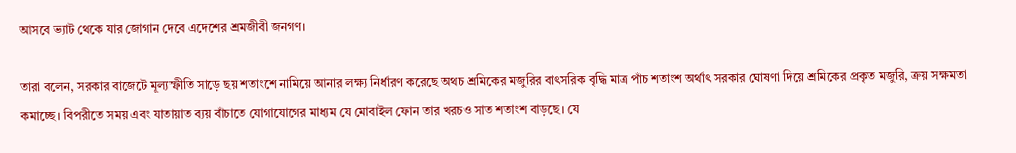আসবে ভ্যাট থেকে যার জোগান দেবে এদেশের শ্রমজীবী জনগণ।

তারা বলেন, সরকার বাজেটে মূল্যস্ফীতি সাড়ে ছয় শতাংশে নামিয়ে আনার লক্ষ্য নির্ধারণ করেছে অথচ শ্রমিকের মজুরির বাৎসরিক বৃদ্ধি মাত্র পাঁচ শতাংশ অর্থাৎ সরকার ঘোষণা দিয়ে শ্রমিকের প্রকৃত মজুরি, ক্রয় সক্ষমতা কমাচ্ছে। বিপরীতে সময় এবং যাতায়াত ব্যয় বাঁচাতে যোগাযোগের মাধ্যম যে মোবাইল ফোন তার খরচও সাত শতাংশ বাড়ছে। যে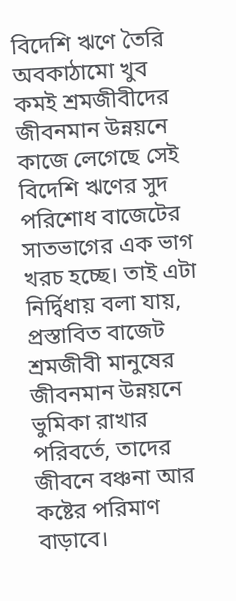বিদেশি ঋণে তৈরি অবকাঠামো খুব কমই শ্রমজীবীদের জীবনমান উন্নয়নে কাজে লেগেছে সেই বিদেশি ঋণের সুদ পরিশোধ বাজেটের সাতভাগের এক ভাগ খরচ হচ্ছে। তাই এটা নির্দ্বিধায় বলা যায়, প্রস্তাবিত বাজেট শ্রমজীবী মানুষের জীবনমান উন্নয়নে ভুমিকা রাখার পরিবর্তে, তাদের জীবনে বঞ্চনা আর কষ্টের পরিমাণ বাড়াবে।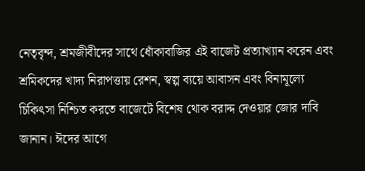নেতৃবৃন্দ, শ্রমজীবীদের সাথে ধোঁকাবাজির এই বাজেট প্রত্যাখ্যান করেন এবং শ্রমিকদের খাদ্য নিরাপত্তায় রেশন, স্বল্প ব্যয়ে আবাসন এবং বিনামূল্যে চিকিৎসা নিশ্চিত করতে বাজেটে বিশেষ থোক বরাদ্দ দেওয়ার জোর দাবি জানান। ঈদের আগে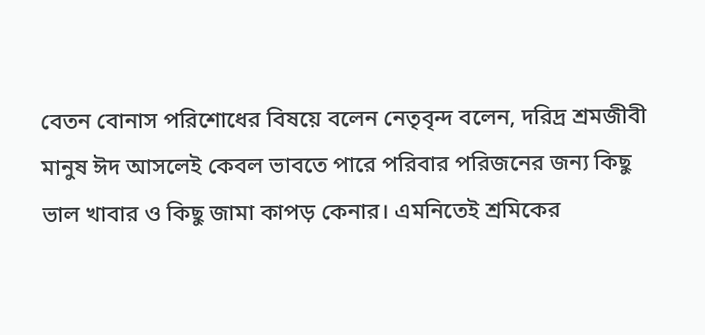বেতন বোনাস পরিশোধের বিষয়ে বলেন নেতৃবৃন্দ বলেন, দরিদ্র শ্রমজীবী মানুষ ঈদ আসলেই কেবল ভাবতে পারে পরিবার পরিজনের জন্য কিছু ভাল খাবার ও কিছু জামা কাপড় কেনার। এমনিতেই শ্রমিকের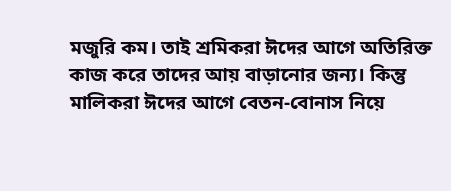মজুরি কম। তাই শ্রমিকরা ঈদের আগে অতিরিক্ত কাজ করে তাদের আয় বাড়ানোর জন্য। কিন্তু মালিকরা ঈদের আগে বেতন-বোনাস নিয়ে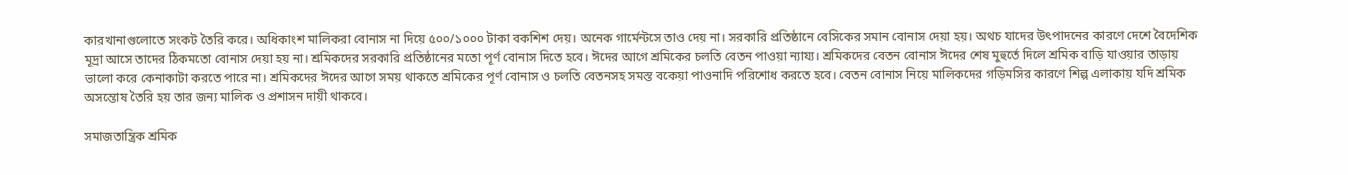কারখানাগুলোতে সংকট তৈরি করে। অধিকাংশ মালিকরা বোনাস না দিয়ে ৫০০/১০০০ টাকা বকশিশ দেয়। অনেক গার্মেন্টসে তাও দেয় না। সরকারি প্রতিষ্ঠানে বেসিকের সমান বোনাস দেয়া হয়। অথচ যাদের উৎপাদনের কারণে দেশে বৈদেশিক মূদ্রা আসে তাদের ঠিকমতো বোনাস দেয়া হয় না। শ্রমিকদের সরকারি প্রতিষ্ঠানের মতো পূর্ণ বোনাস দিতে হবে। ঈদের আগে শ্রমিকের চলতি বেতন পাওয়া ন্যায্য। শ্রমিকদের বেতন বোনাস ঈদের শেষ মুহুর্তে দিলে শ্রমিক বাড়ি যাওয়ার তাড়ায় ভালো করে কেনাকাটা করতে পারে না। শ্রমিকদের ঈদের আগে সময় থাকতে শ্রমিকের পূর্ণ বোনাস ও চলতি বেতনসহ সমস্ত বকেয়া পাওনাদি পরিশোধ করতে হবে। বেতন বোনাস নিয়ে মালিকদের গড়িমসির কারণে শিল্প এলাকায় যদি শ্রমিক অসন্তোষ তৈরি হয় তার জন্য মালিক ও প্রশাসন দায়ী থাকবে।

সমাজতান্ত্রিক শ্রমিক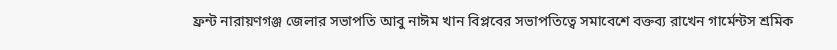ফ্রন্ট নারায়ণগঞ্জ জেলার সভাপতি আবু নাঈম খান বিপ্লবের সভাপতিত্বে সমাবেশে বক্তব্য রাখেন গার্মেন্টস শ্রমিক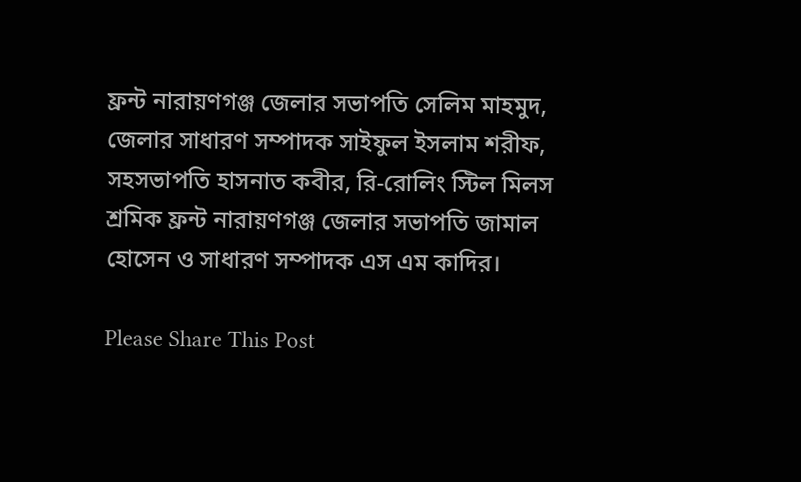ফ্রন্ট নারায়ণগঞ্জ জেলার সভাপতি সেলিম মাহমুদ, জেলার সাধারণ সম্পাদক সাইফুল ইসলাম শরীফ, সহসভাপতি হাসনাত কবীর, রি-রোলিং স্টিল মিলস শ্রমিক ফ্রন্ট নারায়ণগঞ্জ জেলার সভাপতি জামাল হোসেন ও সাধারণ সম্পাদক এস এম কাদির।

Please Share This Post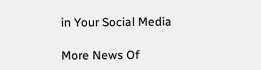in Your Social Media

More News Of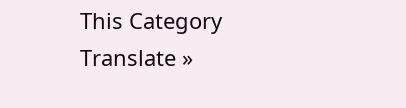This Category
Translate »